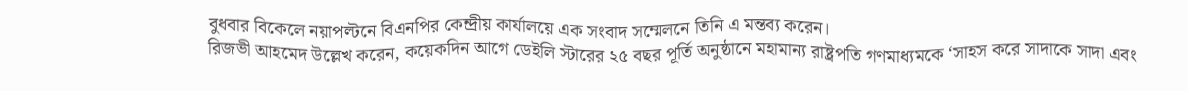বুধবার বিকেলে নয়াপল্টনে বিএনপির কেন্দ্রীয় কার্যালয়ে এক সংবাদ সম্মেলনে তিনি এ মন্তব্য করেন।
রিজভী আহমেদ উল্লেখ করেন, কয়েকদিন আগে ডেইলি স্টারের ২৫ বছর পূর্তি অনুষ্ঠানে মহামান্য রাষ্ট্রপতি গণমাধ্যমকে ‘সাহস করে সাদাকে সাদা এবং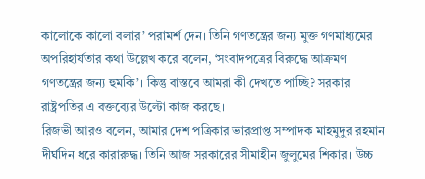কালোকে কালো বলার’ পরামর্শ দেন। তিনি গণতন্ত্রের জন্য মুক্ত গণমাধ্যমের অপরিহার্যতার কথা উল্লেখ করে বলেন, ‘সংবাদপত্রের বিরুদ্ধে আক্রমণ গণতন্ত্রের জন্য হুমকি’। কিন্তু বাস্তবে আমরা কী দেখতে পাচ্ছি? সরকার রাষ্ট্রপতির এ বক্তব্যের উল্টো কাজ করছে।
রিজভী আরও বলেন, আমার দেশ পত্রিকার ভারপ্রাপ্ত সম্পাদক মাহমুদুর রহমান দীর্ঘদিন ধরে কারারুদ্ধ। তিনি আজ সরকারের সীমাহীন জুলুমের শিকার। উচ্চ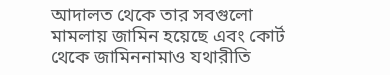আদালত থেকে তার সবগুলো মামলায় জামিন হয়েছে এবং কোর্ট থেকে জামিননামাও যথারীতি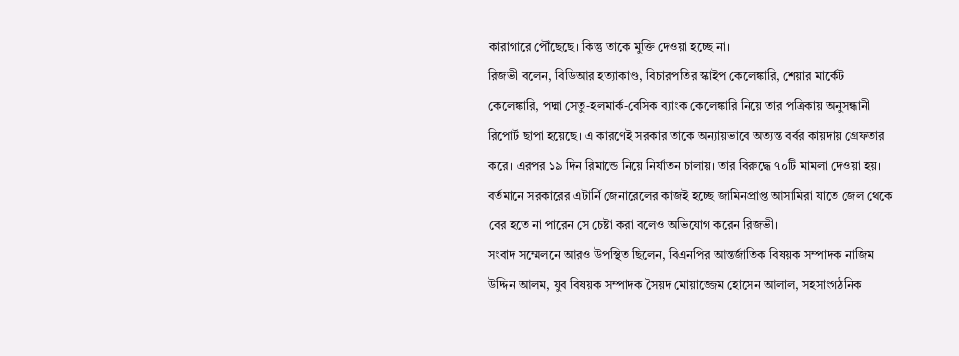কারাগারে পৌঁছেছে। কিন্তু তাকে মুক্তি দেওয়া হচ্ছে না।
রিজভী বলেন, বিডিআর হত্যাকাণ্ড, বিচারপতির স্কাইপ কেলেঙ্কারি, শেয়ার মার্কেট কেলেঙ্কারি, পদ্মা সেতু-হলমার্ক-বেসিক ব্যাংক কেলেঙ্কারি নিয়ে তার পত্রিকায় অনুসন্ধানী রিপোর্ট ছাপা হয়েছে। এ কারণেই সরকার তাকে অন্যায়ভাবে অত্যন্ত বর্বর কায়দায় গ্রেফতার করে। এরপর ১৯ দিন রিমান্ডে নিয়ে নির্যাতন চালায়। তার বিরুদ্ধে ৭০টি মামলা দেওয়া হয়।
বর্তমানে সরকারের এটার্নি জেনারেলের কাজই হচ্ছে জামিনপ্রাপ্ত আসামিরা যাতে জেল থেকে বের হতে না পারেন সে চেষ্টা করা বলেও অভিযোগ করেন রিজভী।
সংবাদ সম্মেলনে আরও উপস্থিত ছিলেন, বিএনপির আন্তর্জাতিক বিষয়ক সম্পাদক নাজিম উদ্দিন আলম, যুব বিষয়ক সম্পাদক সৈয়দ মোয়াজ্জেম হোসেন আলাল, সহসাংগঠনিক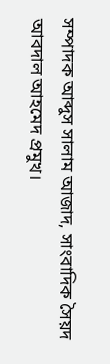সম্পাদক আব্দুস সালাম আজাদ, সাংবাদিক সৈয়দ আবদাল আহমেদ প্রমুখ।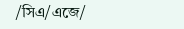/সিএ/এজে/